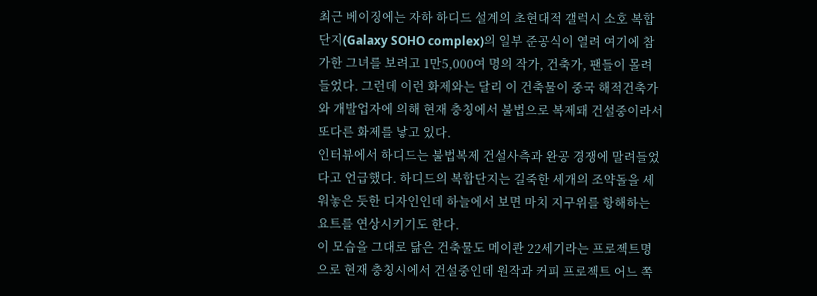최근 베이징에는 자하 하디드 설계의 초현대적 갤럭시 소호 복합단지(Galaxy SOHO complex)의 일부 준공식이 열려 여기에 참가한 그녀를 보려고 1만5,000여 명의 작가, 건축가, 팬들이 몰려들었다. 그런데 이런 화제와는 달리 이 건축물이 중국 해적건축가와 개발업자에 의해 현재 충칭에서 불법으로 복제돼 건설중이라서 또다른 화제를 낳고 있다.
인터뷰에서 하디드는 불법복제 건설사측과 완공 경쟁에 말려들었다고 언급했다. 하디드의 복합단지는 길죽한 세개의 조약돌을 세워놓은 듯한 디자인인데 하늘에서 보면 마치 지구위를 항해하는 요트를 연상시키기도 한다.
이 모습을 그대로 닮은 건축물도 메이콴 22세기라는 프로젝트명으로 현재 충칭시에서 건설중인데 원작과 커피 프로젝트 어느 쪽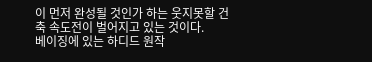이 먼저 완성될 것인가 하는 웃지못할 건축 속도전이 벌어지고 있는 것이다.
베이징에 있는 하디드 원작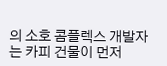의 소호 콤플렉스 개발자는 카피 건물이 먼저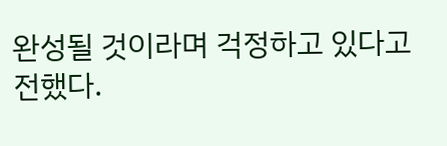완성될 것이라며 걱정하고 있다고 전했다.